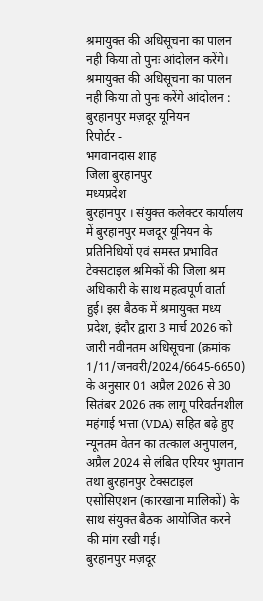श्रमायुक्त की अधिसूचना का पालन नही किया तो पुनः आंदोलन करेंगे।
श्रमायुक्त की अधिसूचना का पालन नही किया तो पुनः करेंगे आंदोलन : बुरहानपुर मज़दूर यूनियन
रिपोर्टर -
भगवानदास शाह
जिला बुरहानपुर
मध्यप्रदेश
बुरहानपुर । संयुक्त कलेक्टर कार्यालय में बुरहानपुर मजदूर यूनियन के प्रतिनिधियों एवं समस्त प्रभावित टेक्सटाइल श्रमिकों की जिला श्रम अधिकारी के साथ महत्वपूर्ण वार्ता हुई। इस बैठक में श्रमायुक्त मध्य प्रदेश, इंदौर द्वारा 3 मार्च 2026 को जारी नवीनतम अधिसूचना (क्रमांक 1/11/जनवरी/2024/6645-6650) के अनुसार 01 अप्रैल 2026 से 30 सितंबर 2026 तक लागू परिवर्तनशील महंगाई भत्ता (VDA) सहित बढ़े हुए न्यूनतम वेतन का तत्काल अनुपालन, अप्रैल 2024 से लंबित एरियर भुगतान तथा बुरहानपुर टेक्सटाइल एसोसिएशन (कारखाना मालिकों) के साथ संयुक्त बैठक आयोजित करने की मांग रखी गई।
बुरहानपुर मज़दूर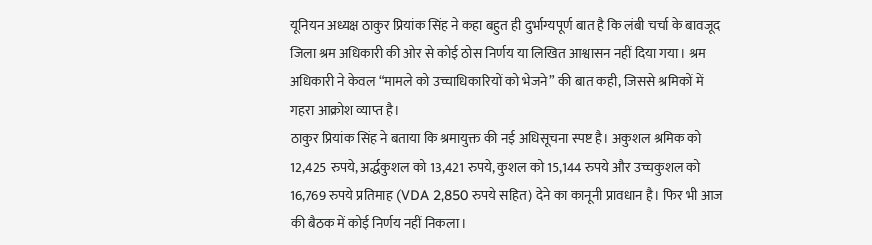यूनियन अध्यक्ष ठाकुर प्रियांक सिंह ने कहा बहुत ही दुर्भाग्यपूर्ण बात है कि लंबी चर्चा के बावजूद जिला श्रम अधिकारी की ओर से कोई ठोस निर्णय या लिखित आश्वासन नहीं दिया गया। श्रम अधिकारी ने केवल “मामले को उच्चाधिकारियों को भेजने” की बात कही, जिससे श्रमिकों में गहरा आक्रोश व्याप्त है।
ठाकुर प्रियांक सिंह ने बताया कि श्रमायुक्त की नई अधिसूचना स्पष्ट है। अकुशल श्रमिक को 12,425 रुपये, अर्द्धकुशल को 13,421 रुपये, कुशल को 15,144 रुपये और उच्चकुशल को 16,769 रुपये प्रतिमाह (VDA 2,850 रुपये सहित) देने का कानूनी प्रावधान है। फिर भी आज की बैठक में कोई निर्णय नहीं निकला।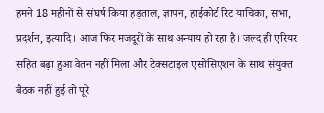हमने 18 महीनों से संघर्ष किया हड़ताल, ज्ञापन, हाईकोर्ट रिट याचिका, सभा, प्रदर्शन, इत्यादि। आज फिर मजदूरों के साथ अन्याय हो रहा है। जल्द ही एरियर सहित बढ़ा हुआ वेतन नहीं मिला और टेक्सटाइल एसोसिएशन के साथ संयुक्त बैठक नहीं हुई तो पूरे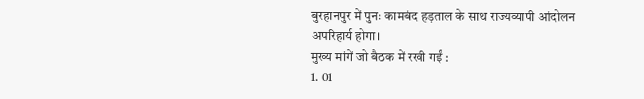बुरहानपुर में पुनः कामबंद हड़ताल के साथ राज्यव्यापी आंदोलन अपरिहार्य होगा।
मुख्य मांगें जो बैठक में रखी गईं :
1. 01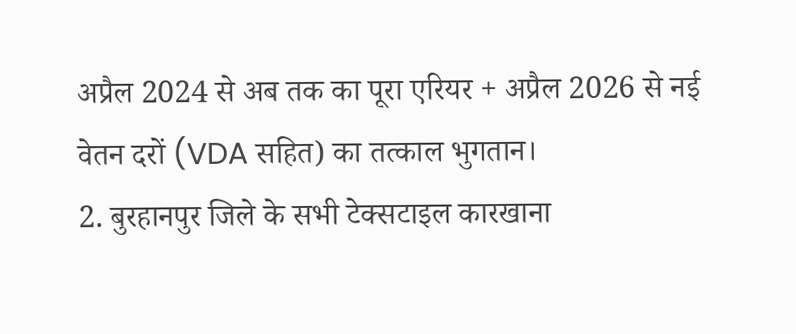अप्रैल 2024 से अब तक का पूरा एरियर + अप्रैल 2026 से नई वेतन दरों (VDA सहित) का तत्काल भुगतान।
2. बुरहानपुर जिले के सभी टेक्सटाइल कारखाना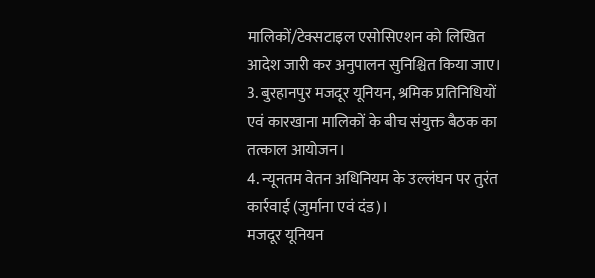मालिकों/टेक्सटाइल एसोसिएशन को लिखित आदेश जारी कर अनुपालन सुनिश्चित किया जाए।
3. बुरहानपुर मजदूर यूनियन, श्रमिक प्रतिनिधियों एवं कारखाना मालिकों के बीच संयुक्त बैठक का तत्काल आयोजन।
4. न्यूनतम वेतन अधिनियम के उल्लंघन पर तुरंत कार्रवाई (जुर्माना एवं दंड)।
मजदूर यूनियन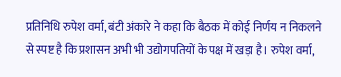प्रतिनिधि रुपेश वर्मा, बंटी अंकारे ने कहा कि बैठक में कोई निर्णय न निकलने से स्पष्ट है कि प्रशासन अभी भी उद्योगपतियों के पक्ष में खड़ा है। रुपेश वर्मा,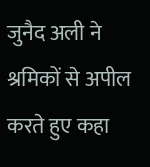जुनैद अली ने श्रमिकों से अपील करते हुए कहा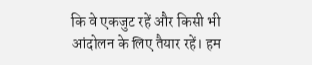कि वे एकजुट रहें और किसी भी आंदोलन के लिए तैयार रहें। हम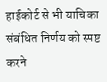हाईकोर्ट से भी याचिका संबंधित निर्णय को स्पष्ट करने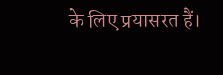के लिए प्रयासरत हैं।